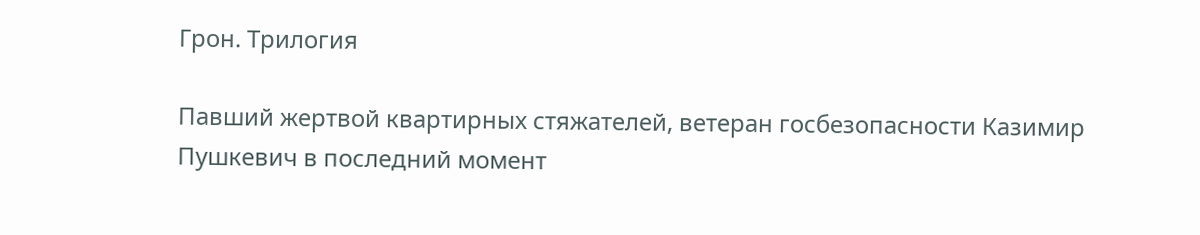Грон. Трилогия

Павший жертвой квартирных стяжателей, ветеран госбезопасности Казимир Пушкевич в последний момент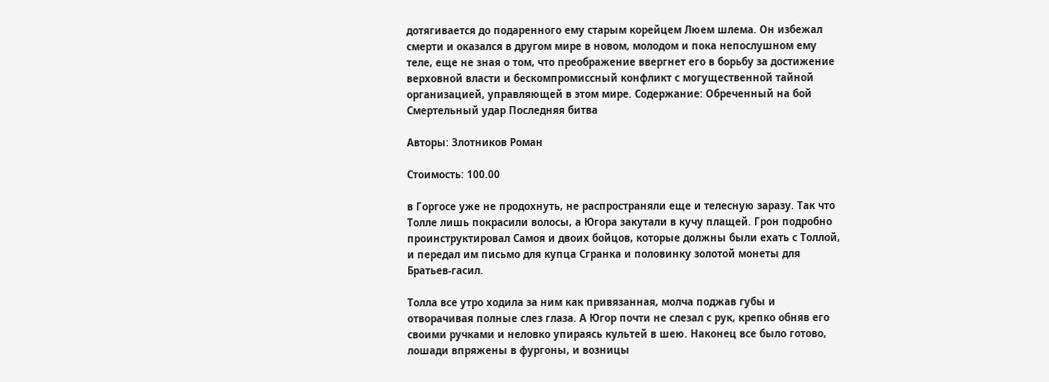дотягивается до подаренного ему старым корейцем Люем шлема. Он избежал смерти и оказался в другом мире в новом, молодом и пока непослушном ему теле, еще не зная о том, что преображение ввергнет его в борьбу за достижение верховной власти и бескомпромиссный конфликт с могущественной тайной организацией, управляющей в этом мире. Содержание: Обреченный на бой Смертельный удар Последняя битва

Авторы: Злотников Роман

Стоимость: 100.00

в Горгосе уже не продохнуть, не распространяли еще и телесную заразу. Так что Толле лишь покрасили волосы, а Югора закутали в кучу плащей. Грон подробно проинструктировал Самоя и двоих бойцов, которые должны были ехать с Толлой, и передал им письмо для купца Сгранка и половинку золотой монеты для Братьев-гасил.

Толла все утро ходила за ним как привязанная, молча поджав губы и отворачивая полные слез глаза. А Югор почти не слезал с рук, крепко обняв его своими ручками и неловко упираясь культей в шею. Наконец все было готово, лошади впряжены в фургоны, и возницы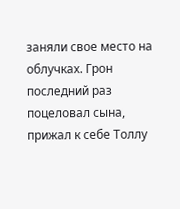заняли свое место на облучках. Грон последний раз поцеловал сына, прижал к себе Толлу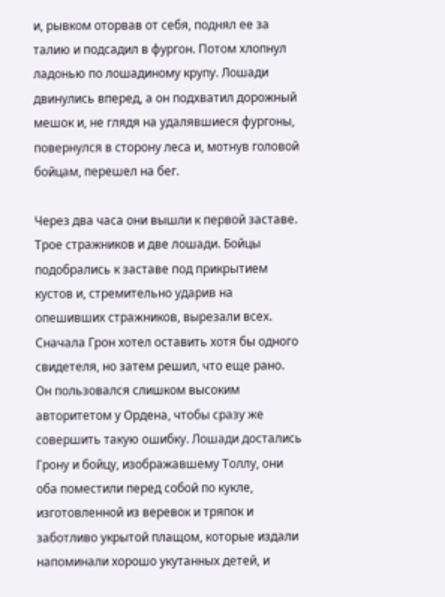и, рывком оторвав от себя, поднял ее за талию и подсадил в фургон. Потом хлопнул ладонью по лошадиному крупу. Лошади двинулись вперед, а он подхватил дорожный мешок и, не глядя на удалявшиеся фургоны, повернулся в сторону леса и, мотнув головой бойцам, перешел на бег.

Через два часа они вышли к первой заставе. Трое стражников и две лошади. Бойцы подобрались к заставе под прикрытием кустов и, стремительно ударив на опешивших стражников, вырезали всех. Сначала Грон хотел оставить хотя бы одного свидетеля, но затем решил, что еще рано. Он пользовался слишком высоким авторитетом у Ордена, чтобы сразу же совершить такую ошибку. Лошади достались Грону и бойцу, изображавшему Толлу, они оба поместили перед собой по кукле, изготовленной из веревок и тряпок и заботливо укрытой плащом, которые издали напоминали хорошо укутанных детей, и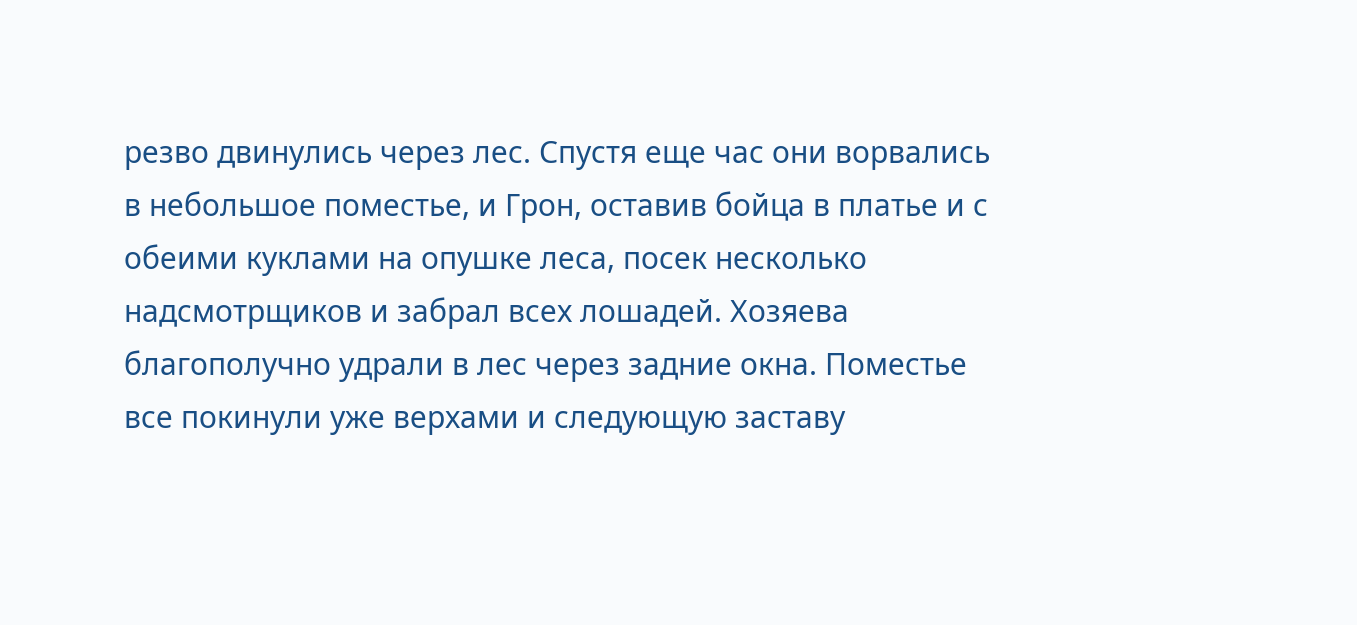резво двинулись через лес. Спустя еще час они ворвались в небольшое поместье, и Грон, оставив бойца в платье и с обеими куклами на опушке леса, посек несколько надсмотрщиков и забрал всех лошадей. Хозяева благополучно удрали в лес через задние окна. Поместье все покинули уже верхами и следующую заставу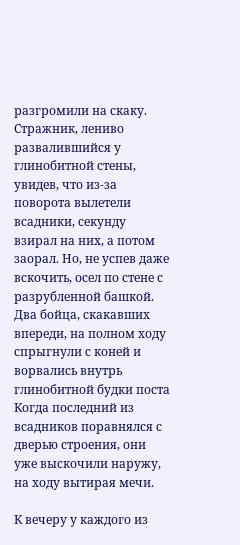разгромили на скаку. Стражник, лениво развалившийся у глинобитной стены, увидев, что из-за поворота вылетели всадники, секунду взирал на них, а потом заорал. Но, не успев даже вскочить, осел по стене с разрубленной башкой. Два бойца, скакавших впереди, на полном ходу спрыгнули с коней и ворвались внутрь глинобитной будки поста Когда последний из всадников поравнялся с дверью строения, они уже выскочили наружу, на ходу вытирая мечи.

К вечеру у каждого из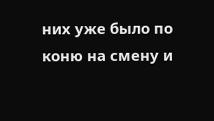них уже было по коню на смену и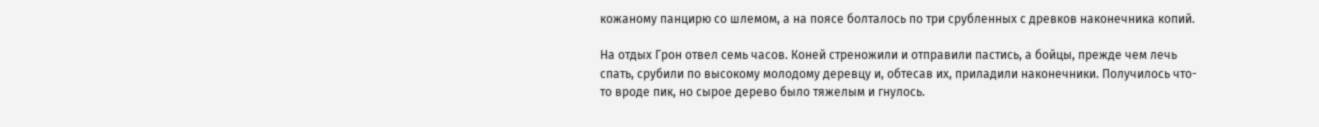кожаному панцирю со шлемом, а на поясе болталось по три срубленных с древков наконечника копий.

На отдых Грон отвел семь часов. Коней стреножили и отправили пастись, а бойцы, прежде чем лечь спать, срубили по высокому молодому деревцу и, обтесав их, приладили наконечники. Получилось что-то вроде пик, но сырое дерево было тяжелым и гнулось.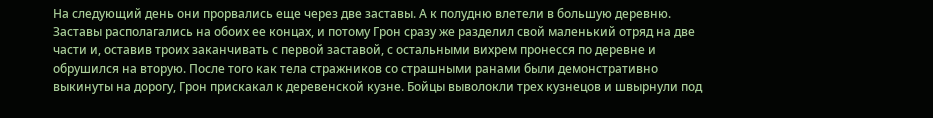На следующий день они прорвались еще через две заставы. А к полудню влетели в большую деревню. Заставы располагались на обоих ее концах, и потому Грон сразу же разделил свой маленький отряд на две части и, оставив троих заканчивать с первой заставой, с остальными вихрем пронесся по деревне и обрушился на вторую. После того как тела стражников со страшными ранами были демонстративно выкинуты на дорогу, Грон прискакал к деревенской кузне. Бойцы выволокли трех кузнецов и швырнули под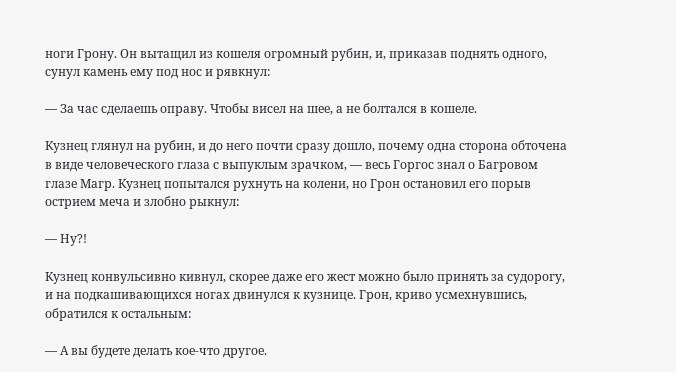ноги Грону. Он вытащил из кошеля огромный рубин, и, приказав поднять одного, сунул камень ему под нос и рявкнул:

— За час сделаешь оправу. Чтобы висел на шее, а не болтался в кошеле.

Кузнец глянул на рубин, и до него почти сразу дошло, почему одна сторона обточена в виде человеческого глаза с выпуклым зрачком, — весь Горгос знал о Багровом глазе Магр. Кузнец попытался рухнуть на колени, но Грон остановил его порыв острием меча и злобно рыкнул:

— Ну?!

Кузнец конвульсивно кивнул, скорее даже его жест можно было принять за судорогу, и на подкашивающихся ногах двинулся к кузнице. Грон, криво усмехнувшись, обратился к остальным:

— А вы будете делать кое-что другое.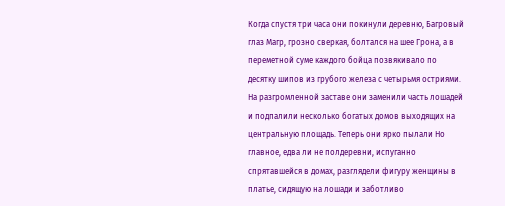Когда спустя три часа они покинули деревню, Багровый глаз Магр, грозно сверкая, болтался на шее Грона, а в переметной суме каждого бойца позвякивало по десятку шипов из грубого железа с четырьмя остриями. На разгромленной заставе они заменили часть лошадей и подпалили несколько богатых домов выходящих на центральную площадь. Теперь они ярко пылали Но главное, едва ли не полдеревни, испуганно спрятавшейся в домах, разглядели фигуру женщины в платье, сидящую на лошади и заботливо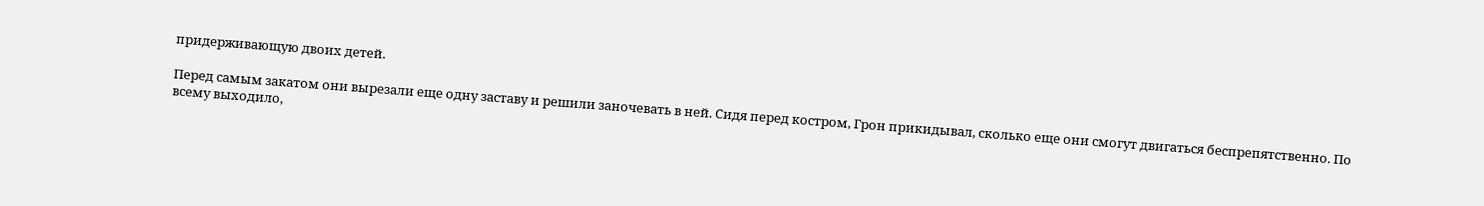придерживающую двоих детей.

Перед самым закатом они вырезали еще одну заставу и решили заночевать в ней. Сидя перед костром, Грон прикидывал, сколько еще они смогут двигаться беспрепятственно. По всему выходило,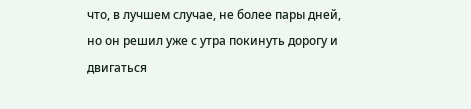что, в лучшем случае, не более пары дней, но он решил уже с утра покинуть дорогу и двигаться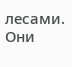лесами. Они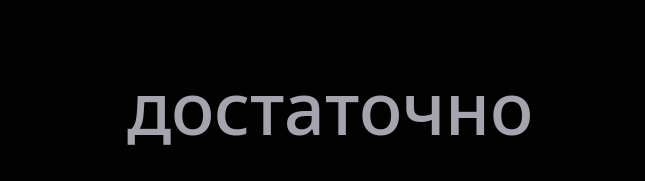достаточно